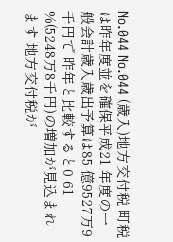No.044 No.044 (歳入)地方交付税 町税は昨年度並を確保平成21 年度の一般会計歳入歳出予算は85 億9527万9千円で 昨年と比較すると0 61 %(5248万8千円)の増加が見込まれます 地方交付税が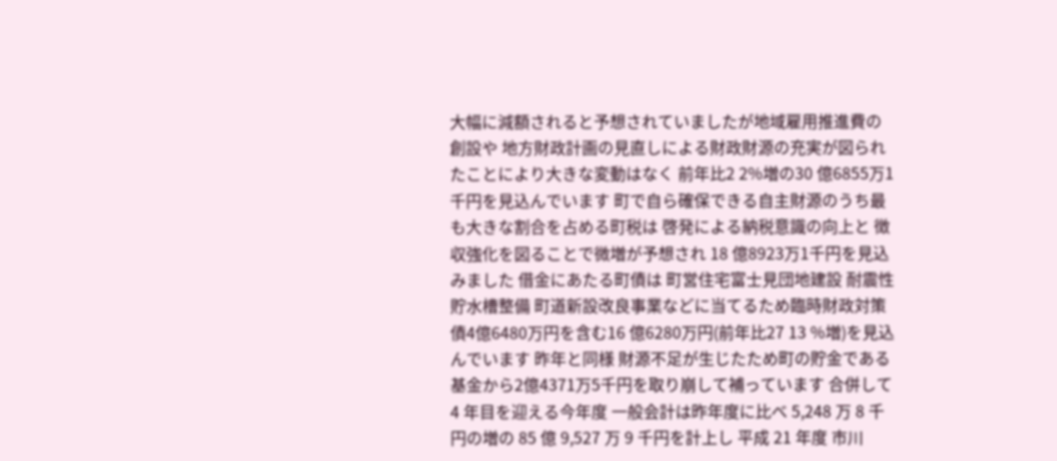大幅に減額されると予想されていましたが地域雇用推進費の創設や 地方財政計画の見直しによる財政財源の充実が図られたことにより大きな変動はなく 前年比2 2%増の30 億6855万1千円を見込んでいます 町で自ら確保できる自主財源のうち最も大きな割合を占める町税は 啓発による納税意識の向上と 徴収強化を図ることで微増が予想され 18 億8923万1千円を見込みました 借金にあたる町債は 町営住宅富士見団地建設 耐震性貯水槽整備 町道新設改良事業などに当てるため臨時財政対策債4億6480万円を含む16 億6280万円(前年比27 13 %増)を見込んでいます 昨年と同様 財源不足が生じたため町の貯金である基金から2億4371万5千円を取り崩して補っています 合併して 4 年目を迎える今年度 一般会計は昨年度に比べ 5,248 万 8 千円の増の 85 億 9,527 万 9 千円を計上し 平成 21 年度 市川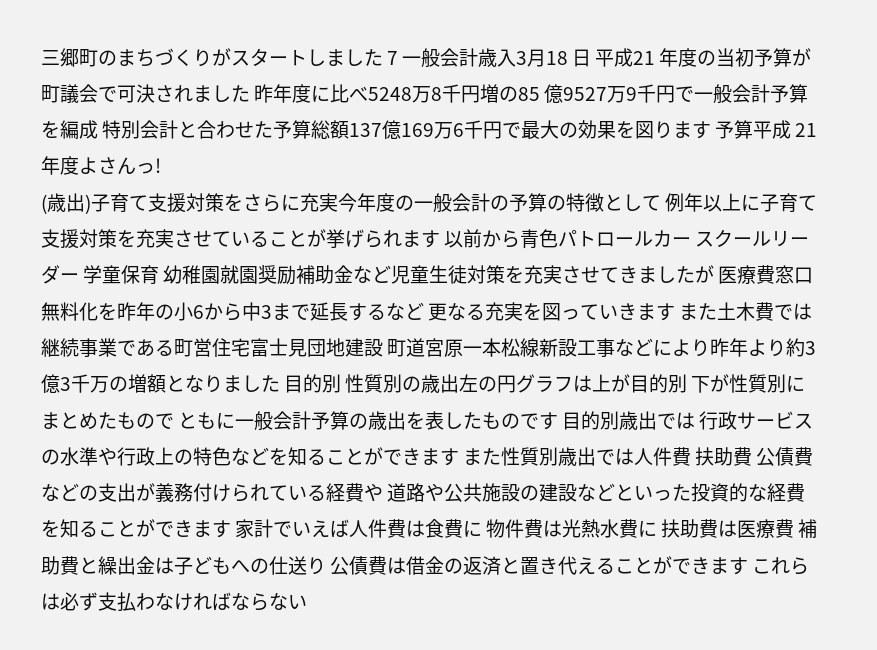三郷町のまちづくりがスタートしました 7 一般会計歳入3月18 日 平成21 年度の当初予算が町議会で可決されました 昨年度に比べ5248万8千円増の85 億9527万9千円で一般会計予算を編成 特別会計と合わせた予算総額137億169万6千円で最大の効果を図ります 予算平成 21 年度よさんっ!
(歳出)子育て支援対策をさらに充実今年度の一般会計の予算の特徴として 例年以上に子育て支援対策を充実させていることが挙げられます 以前から青色パトロールカー スクールリーダー 学童保育 幼稚園就園奨励補助金など児童生徒対策を充実させてきましたが 医療費窓口無料化を昨年の小6から中3まで延長するなど 更なる充実を図っていきます また土木費では継続事業である町営住宅富士見団地建設 町道宮原一本松線新設工事などにより昨年より約3億3千万の増額となりました 目的別 性質別の歳出左の円グラフは上が目的別 下が性質別にまとめたもので ともに一般会計予算の歳出を表したものです 目的別歳出では 行政サービスの水準や行政上の特色などを知ることができます また性質別歳出では人件費 扶助費 公債費などの支出が義務付けられている経費や 道路や公共施設の建設などといった投資的な経費を知ることができます 家計でいえば人件費は食費に 物件費は光熱水費に 扶助費は医療費 補助費と繰出金は子どもへの仕送り 公債費は借金の返済と置き代えることができます これらは必ず支払わなければならない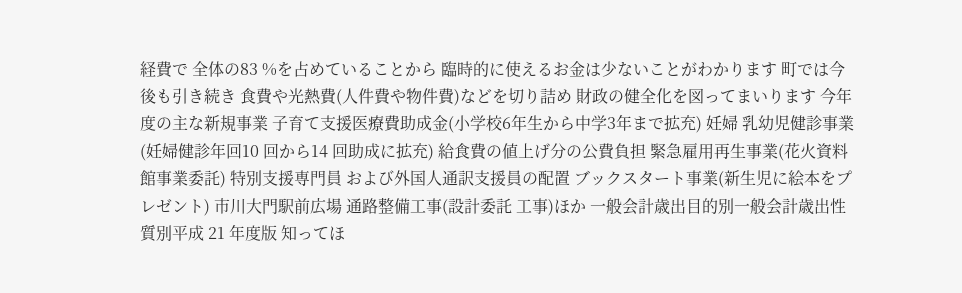経費で 全体の83 %を占めていることから 臨時的に使えるお金は少ないことがわかります 町では今後も引き続き 食費や光熱費(人件費や物件費)などを切り詰め 財政の健全化を図ってまいります 今年度の主な新規事業 子育て支援医療費助成金(小学校6年生から中学3年まで拡充) 妊婦 乳幼児健診事業(妊婦健診年回10 回から14 回助成に拡充) 給食費の値上げ分の公費負担 緊急雇用再生事業(花火資料館事業委託) 特別支援専門員 および外国人通訳支援員の配置 ブックスタート事業(新生児に絵本をプレゼント) 市川大門駅前広場 通路整備工事(設計委託 工事)ほか 一般会計歳出目的別一般会計歳出性質別平成 21 年度版 知ってほ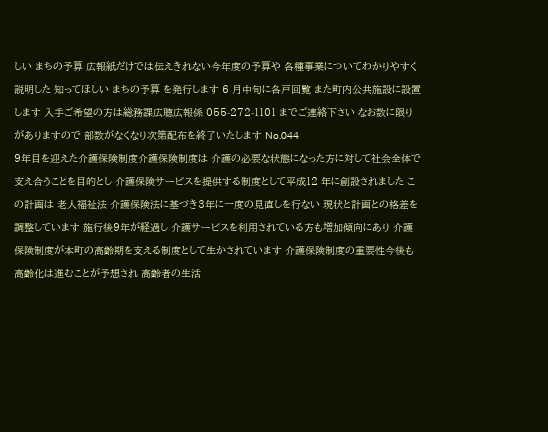しい まちの予算 広報紙だけでは伝えきれない今年度の予算や 各種事業についてわかりやすく説明した 知ってほしい まちの予算 を発行します 6 月中旬に各戸回覧 また町内公共施設に設置します 入手ご希望の方は総務課広聴広報係 055-272-1101 までご連絡下さい なお数に限りがありますので 部数がなくなり次第配布を終了いたします No.044
9年目を迎えた介護保険制度介護保険制度は 介護の必要な状態になった方に対して社会全体で支え合うことを目的とし 介護保険サービスを提供する制度として平成12 年に創設されました この計画は 老人福祉法 介護保険法に基づき3年に一度の見直しを行ない 現状と計画との格差を調整しています 施行後9年が経過し 介護サービスを利用されている方も増加傾向にあり 介護保険制度が本町の高齢期を支える制度として生かされています 介護保険制度の重要性今後も高齢化は進むことが予想され 高齢者の生活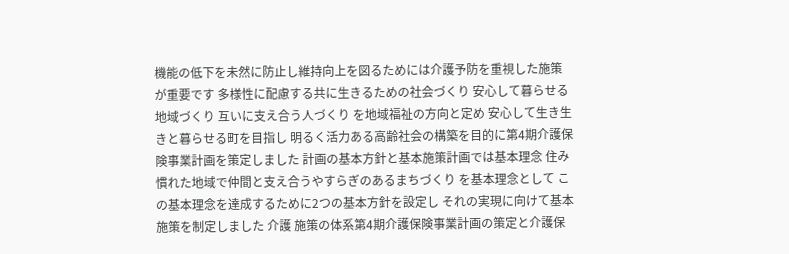機能の低下を未然に防止し維持向上を図るためには介護予防を重視した施策が重要です 多様性に配慮する共に生きるための社会づくり 安心して暮らせる地域づくり 互いに支え合う人づくり を地域福祉の方向と定め 安心して生き生きと暮らせる町を目指し 明るく活力ある高齢社会の構築を目的に第4期介護保険事業計画を策定しました 計画の基本方針と基本施策計画では基本理念 住み慣れた地域で仲間と支え合うやすらぎのあるまちづくり を基本理念として この基本理念を達成するために2つの基本方針を設定し それの実現に向けて基本施策を制定しました 介護 施策の体系第4期介護保険事業計画の策定と介護保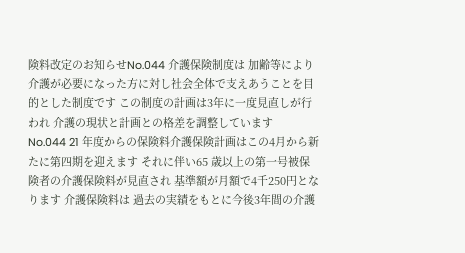険料改定のお知らせNo.044 介護保険制度は 加齢等により介護が必要になった方に対し社会全体で支えあうことを目的とした制度です この制度の計画は3年に一度見直しが行われ 介護の現状と計画との格差を調整しています
No.044 21 年度からの保険料介護保険計画はこの4月から新たに第四期を迎えます それに伴い65 歳以上の第一号被保険者の介護保険料が見直され 基準額が月額で4千250円となります 介護保険料は 過去の実績をもとに今後3年間の介護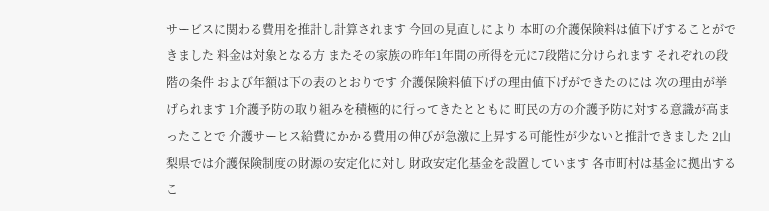サービスに関わる費用を推計し計算されます 今回の見直しにより 本町の介護保険料は値下げすることができました 料金は対象となる方 またその家族の昨年1年間の所得を元に7段階に分けられます それぞれの段階の条件 および年額は下の表のとおりです 介護保険料値下げの理由値下げができたのには 次の理由が挙げられます 1介護予防の取り組みを積極的に行ってきたとともに 町民の方の介護予防に対する意識が高まったことで 介護サーヒス給費にかかる費用の伸びが急激に上昇する可能性が少ないと推計できました 2山梨県では介護保険制度の財源の安定化に対し 財政安定化基金を設置しています 各市町村は基金に拠出するこ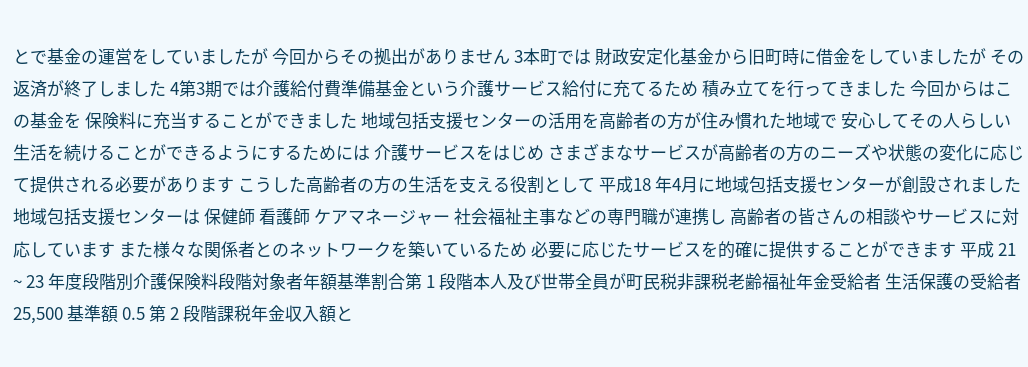とで基金の運営をしていましたが 今回からその拠出がありません 3本町では 財政安定化基金から旧町時に借金をしていましたが その返済が終了しました 4第3期では介護給付費準備基金という介護サービス給付に充てるため 積み立てを行ってきました 今回からはこの基金を 保険料に充当することができました 地域包括支援センターの活用を高齢者の方が住み慣れた地域で 安心してその人らしい生活を続けることができるようにするためには 介護サービスをはじめ さまざまなサービスが高齢者の方のニーズや状態の変化に応じて提供される必要があります こうした高齢者の方の生活を支える役割として 平成18 年4月に地域包括支援センターが創設されました 地域包括支援センターは 保健師 看護師 ケアマネージャー 社会福祉主事などの専門職が連携し 高齢者の皆さんの相談やサービスに対応しています また様々な関係者とのネットワークを築いているため 必要に応じたサービスを的確に提供することができます 平成 21 ~ 23 年度段階別介護保険料段階対象者年額基準割合第 1 段階本人及び世帯全員が町民税非課税老齢福祉年金受給者 生活保護の受給者 25,500 基準額 0.5 第 2 段階課税年金収入額と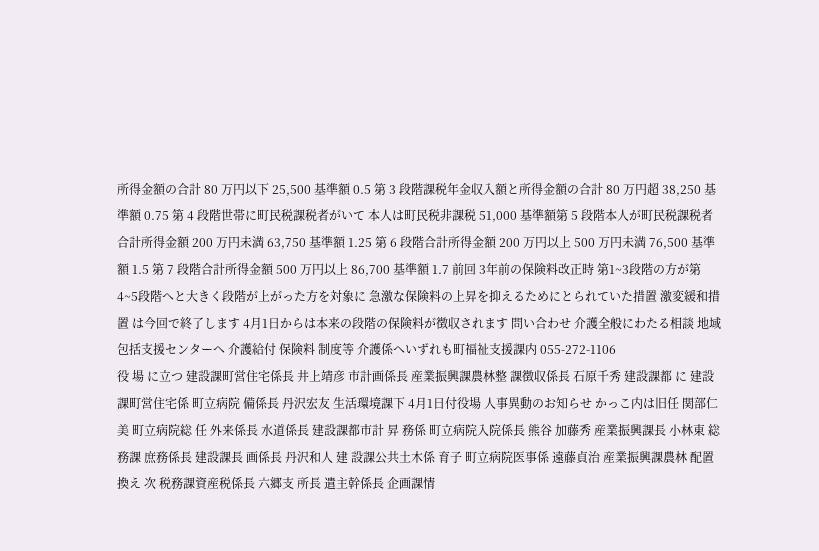所得金額の合計 80 万円以下 25,500 基準額 0.5 第 3 段階課税年金収入額と所得金額の合計 80 万円超 38,250 基準額 0.75 第 4 段階世帯に町民税課税者がいて 本人は町民税非課税 51,000 基準額第 5 段階本人が町民税課税者合計所得金額 200 万円未満 63,750 基準額 1.25 第 6 段階合計所得金額 200 万円以上 500 万円未満 76,500 基準額 1.5 第 7 段階合計所得金額 500 万円以上 86,700 基準額 1.7 前回 3年前の保険料改正時 第1~3段階の方が第4~5段階へと大きく段階が上がった方を対象に 急激な保険料の上昇を抑えるためにとられていた措置 激変緩和措置 は今回で終了します 4月1日からは本来の段階の保険料が徴収されます 問い合わせ 介護全般にわたる相談 地域包括支援センターへ 介護給付 保険料 制度等 介護係へいずれも町福祉支援課内 055-272-1106
役 場 に立つ 建設課町営住宅係長 井上靖彦 市計画係長 産業振興課農林整 課徴収係長 石原千秀 建設課都 に 建設課町営住宅係 町立病院 備係長 丹沢宏友 生活環境課下 4月1日付役場 人事異動のお知らせ かっこ内は旧任 関部仁美 町立病院総 任 外来係長 水道係長 建設課都市計 昇 務係 町立病院入院係長 熊谷 加藤秀 産業振興課長 小林東 総務課 庶務係長 建設課長 画係長 丹沢和人 建 設課公共土木係 育子 町立病院医事係 遠藤貞治 産業振興課農林 配置換え 次 税務課資産税係長 六郷支 所長 遣主幹係長 企画課情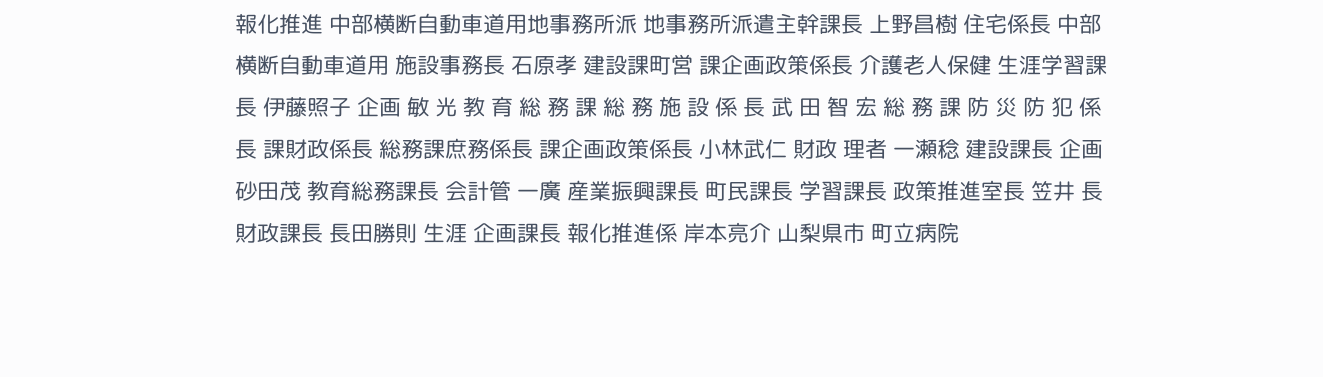報化推進 中部横断自動車道用地事務所派 地事務所派遣主幹課長 上野昌樹 住宅係長 中部横断自動車道用 施設事務長 石原孝 建設課町営 課企画政策係長 介護老人保健 生涯学習課長 伊藤照子 企画 敏 光 教 育 総 務 課 総 務 施 設 係 長 武 田 智 宏 総 務 課 防 災 防 犯 係 長 課財政係長 総務課庶務係長 課企画政策係長 小林武仁 財政 理者 一瀬稔 建設課長 企画 砂田茂 教育総務課長 会計管 一廣 産業振興課長 町民課長 学習課長 政策推進室長 笠井 長 財政課長 長田勝則 生涯 企画課長 報化推進係 岸本亮介 山梨県市 町立病院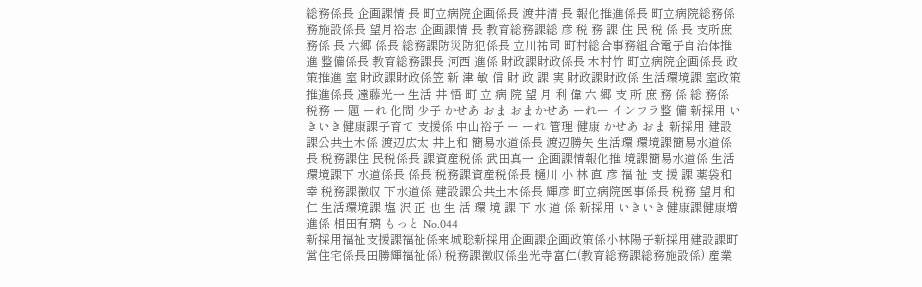総務係長 企画課情 長 町立病院企画係長 渡井清 長 報化推進係長 町立病院総務係 務施設係長 望月裕志 企画課情 長 教育総務課総 彦 税 務 課 住 民 税 係 長 支所庶務係 長 六郷 係長 総務課防災防犯係長 立川祐司 町村総合事務組合電子自治体推進 整備係長 教育総務課長 河西 進係 財政課財政係長 木村竹 町立病院企画係長 政策推進 室 財政課財政係笠 新 津 敏 信 財 政 課 実 財政課財政係 生活環境課 室政策推進係長 遠藤光一 生活 井 悟 町 立 病 院 望 月 利 偉 六 郷 支 所 庶 務 係 総 務係 税務 ー 題 ーれ 化問 少子 かせあ おま おまかせあ ーれー インフラ整 備 新採用 いきいき健康課子育て 支援係 中山裕子 ー ーれ 管理 健康 かせあ おま 新採用 建設課公共土木係 渡辺広太 井上和 簡易水道係長 渡辺勝矢 生活環 環境課簡易水道係長 税務課住 民税係長 課資産税係 武田真一 企画課情報化推 境課簡易水道係 生活環境課下 水道係長 係長 税務課資産税係長 樋川 小 林 直 彦 福 祉 支 援 課 薬袋和幸 税務課徴収 下水道係 建設課公共土木係長 輝彦 町立病院医事係長 税務 望月和仁 生活環境課 塩 沢 正 也 生 活 環 境 課 下 水 道 係 新採用 いきいき健康課健康増進係 相田有璃 もっと No.044
新採用福祉支援課福祉係来城聡新採用企画課企画政策係小林陽子新採用建設課町営住宅係長田勝輝福祉係) 税務課徴収係坐光寺富仁(教育総務課総務施設係) 産業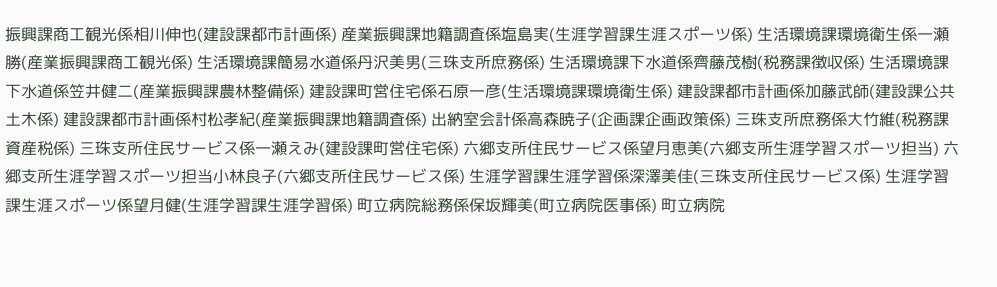振興課商工観光係相川伸也(建設課都市計画係) 産業振興課地籍調査係塩島実(生涯学習課生涯スポーツ係) 生活環境課環境衛生係一瀬勝(産業振興課商工観光係) 生活環境課簡易水道係丹沢美男(三珠支所庶務係) 生活環境課下水道係齊藤茂樹(税務課徴収係) 生活環境課下水道係笠井健二(産業振興課農林整備係) 建設課町営住宅係石原一彦(生活環境課環境衛生係) 建設課都市計画係加藤武師(建設課公共土木係) 建設課都市計画係村松孝紀(産業振興課地籍調査係) 出納室会計係高森暁子(企画課企画政策係) 三珠支所庶務係大竹維(税務課資産税係) 三珠支所住民サービス係一瀬えみ(建設課町営住宅係) 六郷支所住民サービス係望月恵美(六郷支所生涯学習スポーツ担当) 六郷支所生涯学習スポーツ担当小林良子(六郷支所住民サービス係) 生涯学習課生涯学習係深澤美佳(三珠支所住民サービス係) 生涯学習課生涯スポーツ係望月健(生涯学習課生涯学習係) 町立病院総務係保坂輝美(町立病院医事係) 町立病院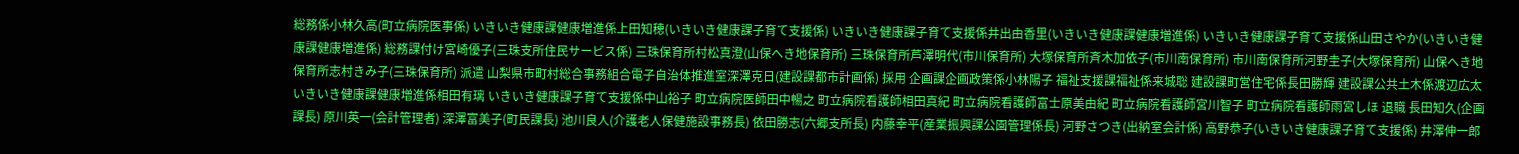総務係小林久高(町立病院医事係) いきいき健康課健康増進係上田知穂(いきいき健康課子育て支援係) いきいき健康課子育て支援係井出由香里(いきいき健康課健康増進係) いきいき健康課子育て支援係山田さやか(いきいき健康課健康増進係) 総務課付け宮崎優子(三珠支所住民サービス係) 三珠保育所村松真澄(山保へき地保育所) 三珠保育所芦澤明代(市川保育所) 大塚保育所斉木加依子(市川南保育所) 市川南保育所河野圭子(大塚保育所) 山保へき地保育所志村きみ子(三珠保育所) 派遣 山梨県市町村総合事務組合電子自治体推進室深澤克日(建設課都市計画係) 採用 企画課企画政策係小林陽子 福祉支援課福祉係来城聡 建設課町営住宅係長田勝輝 建設課公共土木係渡辺広太 いきいき健康課健康増進係相田有璃 いきいき健康課子育て支援係中山裕子 町立病院医師田中暢之 町立病院看護師相田真紀 町立病院看護師富士原美由紀 町立病院看護師宮川智子 町立病院看護師雨宮しほ 退職 長田知久(企画課長) 原川英一(会計管理者) 深澤富美子(町民課長) 池川良人(介護老人保健施設事務長) 依田勝志(六郷支所長) 内藤幸平(産業振興課公園管理係長) 河野さつき(出納室会計係) 高野恭子(いきいき健康課子育て支援係) 井澤伸一郎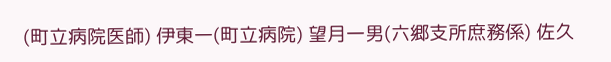(町立病院医師) 伊東一(町立病院) 望月一男(六郷支所庶務係) 佐久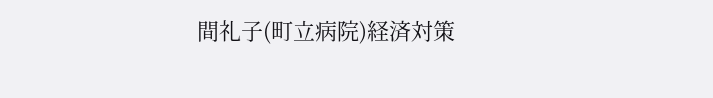間礼子(町立病院)経済対策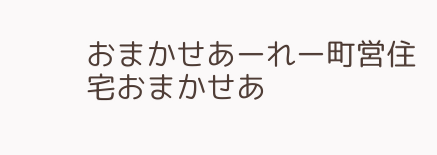おまかせあーれー町営住宅おまかせあ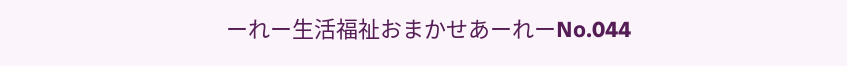ーれー生活福祉おまかせあーれーNo.044